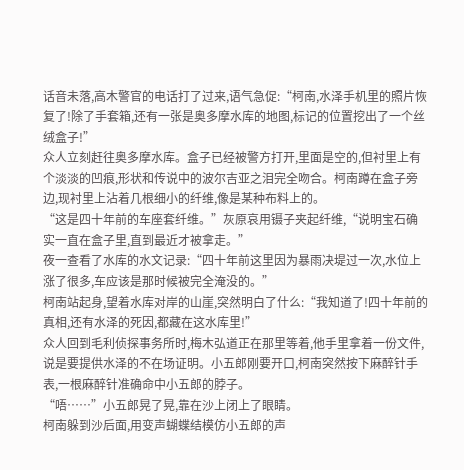话音未落,高木警官的电话打了过来,语气急促:“柯南,水泽手机里的照片恢复了!除了手套箱,还有一张是奥多摩水库的地图,标记的位置挖出了一个丝绒盒子!”
众人立刻赶往奥多摩水库。盒子已经被警方打开,里面是空的,但衬里上有个淡淡的凹痕,形状和传说中的波尔吉亚之泪完全吻合。柯南蹲在盒子旁边,现衬里上沾着几根细小的纤维,像是某种布料上的。
“这是四十年前的车座套纤维。”灰原哀用镊子夹起纤维,“说明宝石确实一直在盒子里,直到最近才被拿走。”
夜一查看了水库的水文记录:“四十年前这里因为暴雨决堤过一次,水位上涨了很多,车应该是那时候被完全淹没的。”
柯南站起身,望着水库对岸的山崖,突然明白了什么:“我知道了!四十年前的真相,还有水泽的死因,都藏在这水库里!”
众人回到毛利侦探事务所时,梅木弘道正在那里等着,他手里拿着一份文件,说是要提供水泽的不在场证明。小五郎刚要开口,柯南突然按下麻醉针手表,一根麻醉针准确命中小五郎的脖子。
“唔……”小五郎晃了晃,靠在沙上闭上了眼睛。
柯南躲到沙后面,用变声蝴蝶结模仿小五郎的声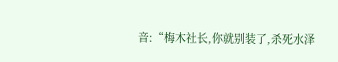音:“梅木社长,你就别装了,杀死水泽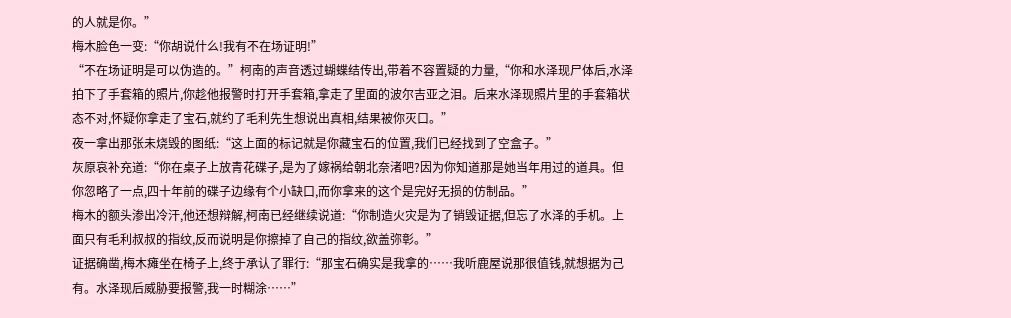的人就是你。”
梅木脸色一变:“你胡说什么!我有不在场证明!”
“不在场证明是可以伪造的。”柯南的声音透过蝴蝶结传出,带着不容置疑的力量,“你和水泽现尸体后,水泽拍下了手套箱的照片,你趁他报警时打开手套箱,拿走了里面的波尔吉亚之泪。后来水泽现照片里的手套箱状态不对,怀疑你拿走了宝石,就约了毛利先生想说出真相,结果被你灭口。”
夜一拿出那张未烧毁的图纸:“这上面的标记就是你藏宝石的位置,我们已经找到了空盒子。”
灰原哀补充道:“你在桌子上放青花碟子,是为了嫁祸给朝北奈渚吧?因为你知道那是她当年用过的道具。但你忽略了一点,四十年前的碟子边缘有个小缺口,而你拿来的这个是完好无损的仿制品。”
梅木的额头渗出冷汗,他还想辩解,柯南已经继续说道:“你制造火灾是为了销毁证据,但忘了水泽的手机。上面只有毛利叔叔的指纹,反而说明是你擦掉了自己的指纹,欲盖弥彰。”
证据确凿,梅木瘫坐在椅子上,终于承认了罪行:“那宝石确实是我拿的……我听鹿屋说那很值钱,就想据为己有。水泽现后威胁要报警,我一时糊涂……”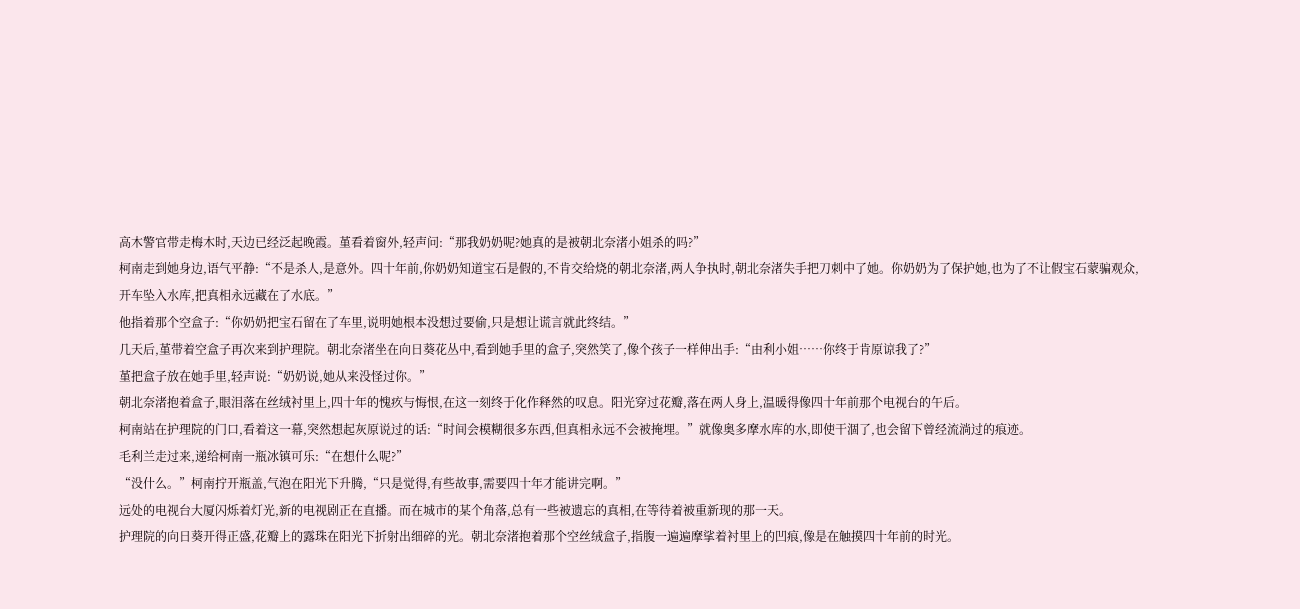高木警官带走梅木时,天边已经泛起晚霞。堇看着窗外,轻声问:“那我奶奶呢?她真的是被朝北奈渚小姐杀的吗?”
柯南走到她身边,语气平静:“不是杀人,是意外。四十年前,你奶奶知道宝石是假的,不肯交给烧的朝北奈渚,两人争执时,朝北奈渚失手把刀刺中了她。你奶奶为了保护她,也为了不让假宝石蒙骗观众,开车坠入水库,把真相永远藏在了水底。”
他指着那个空盒子:“你奶奶把宝石留在了车里,说明她根本没想过要偷,只是想让谎言就此终结。”
几天后,堇带着空盒子再次来到护理院。朝北奈渚坐在向日葵花丛中,看到她手里的盒子,突然笑了,像个孩子一样伸出手:“由利小姐……你终于肯原谅我了?”
堇把盒子放在她手里,轻声说:“奶奶说,她从来没怪过你。”
朝北奈渚抱着盒子,眼泪落在丝绒衬里上,四十年的愧疚与悔恨,在这一刻终于化作释然的叹息。阳光穿过花瓣,落在两人身上,温暖得像四十年前那个电视台的午后。
柯南站在护理院的门口,看着这一幕,突然想起灰原说过的话:“时间会模糊很多东西,但真相永远不会被掩埋。”就像奥多摩水库的水,即使干涸了,也会留下曾经流淌过的痕迹。
毛利兰走过来,递给柯南一瓶冰镇可乐:“在想什么呢?”
“没什么。”柯南拧开瓶盖,气泡在阳光下升腾,“只是觉得,有些故事,需要四十年才能讲完啊。”
远处的电视台大厦闪烁着灯光,新的电视剧正在直播。而在城市的某个角落,总有一些被遗忘的真相,在等待着被重新现的那一天。
护理院的向日葵开得正盛,花瓣上的露珠在阳光下折射出细碎的光。朝北奈渚抱着那个空丝绒盒子,指腹一遍遍摩挲着衬里上的凹痕,像是在触摸四十年前的时光。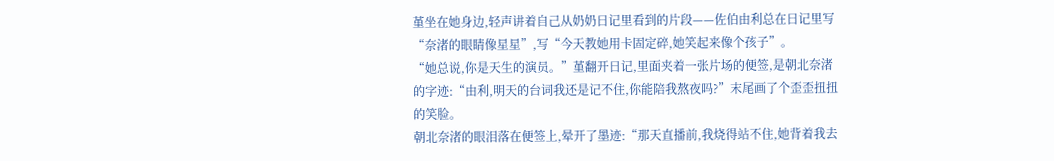堇坐在她身边,轻声讲着自己从奶奶日记里看到的片段——佐伯由利总在日记里写“奈渚的眼睛像星星”,写“今天教她用卡固定碎,她笑起来像个孩子”。
“她总说,你是天生的演员。”堇翻开日记,里面夹着一张片场的便签,是朝北奈渚的字迹:“由利,明天的台词我还是记不住,你能陪我熬夜吗?”末尾画了个歪歪扭扭的笑脸。
朝北奈渚的眼泪落在便签上,晕开了墨迹:“那天直播前,我烧得站不住,她背着我去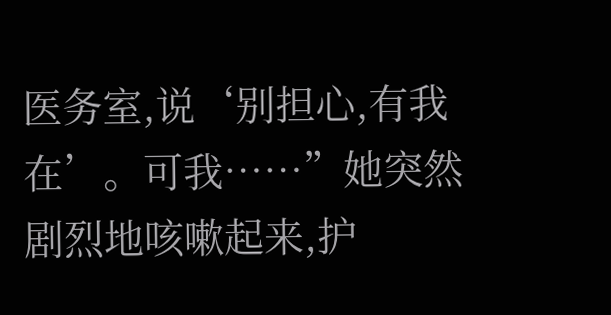医务室,说‘别担心,有我在’。可我……”她突然剧烈地咳嗽起来,护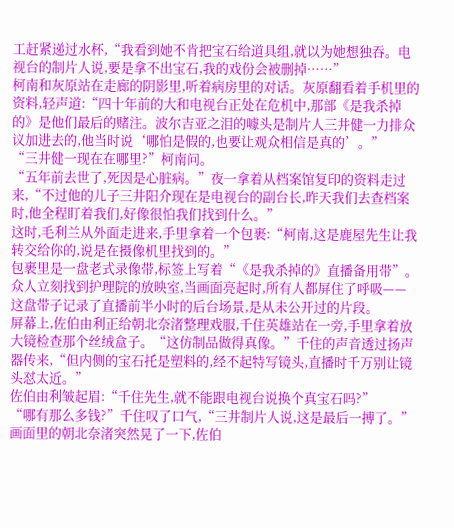工赶紧递过水杯,“我看到她不肯把宝石给道具组,就以为她想独吞。电视台的制片人说,要是拿不出宝石,我的戏份会被删掉……”
柯南和灰原站在走廊的阴影里,听着病房里的对话。灰原翻看着手机里的资料,轻声道:“四十年前的大和电视台正处在危机中,那部《是我杀掉的》是他们最后的赌注。波尔吉亚之泪的噱头是制片人三井健一力排众议加进去的,他当时说‘哪怕是假的,也要让观众相信是真的’。”
“三井健一现在在哪里?”柯南问。
“五年前去世了,死因是心脏病。”夜一拿着从档案馆复印的资料走过来,“不过他的儿子三井阳介现在是电视台的副台长,昨天我们去查档案时,他全程盯着我们,好像很怕我们找到什么。”
这时,毛利兰从外面走进来,手里拿着一个包裹:“柯南,这是鹿屋先生让我转交给你的,说是在摄像机里找到的。”
包裹里是一盘老式录像带,标签上写着“《是我杀掉的》直播备用带”。众人立刻找到护理院的放映室,当画面亮起时,所有人都屏住了呼吸——这盘带子记录了直播前半小时的后台场景,是从未公开过的片段。
屏幕上,佐伯由利正给朝北奈渚整理戏服,千住英雄站在一旁,手里拿着放大镜检查那个丝绒盒子。“这仿制品做得真像。”千住的声音透过扬声器传来,“但内侧的宝石托是塑料的,经不起特写镜头,直播时千万别让镜头怼太近。”
佐伯由利皱起眉:“千住先生,就不能跟电视台说换个真宝石吗?”
“哪有那么多钱?”千住叹了口气,“三井制片人说,这是最后一搏了。”
画面里的朝北奈渚突然晃了一下,佐伯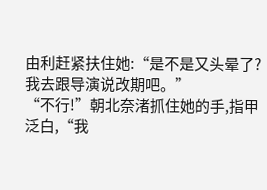由利赶紧扶住她:“是不是又头晕了?我去跟导演说改期吧。”
“不行!”朝北奈渚抓住她的手,指甲泛白,“我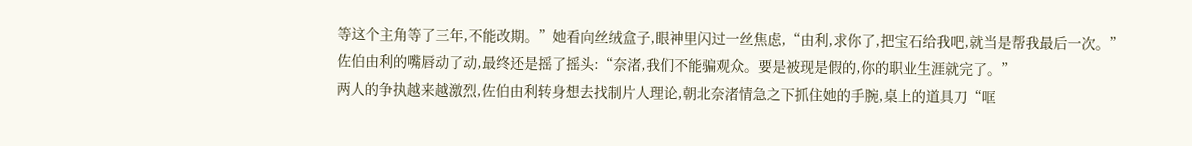等这个主角等了三年,不能改期。”她看向丝绒盒子,眼神里闪过一丝焦虑,“由利,求你了,把宝石给我吧,就当是帮我最后一次。”
佐伯由利的嘴唇动了动,最终还是摇了摇头:“奈渚,我们不能骗观众。要是被现是假的,你的职业生涯就完了。”
两人的争执越来越激烈,佐伯由利转身想去找制片人理论,朝北奈渚情急之下抓住她的手腕,桌上的道具刀“哐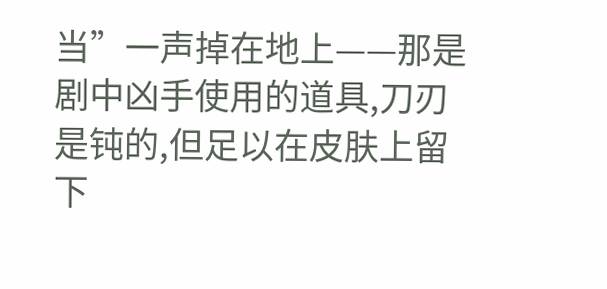当”一声掉在地上——那是剧中凶手使用的道具,刀刃是钝的,但足以在皮肤上留下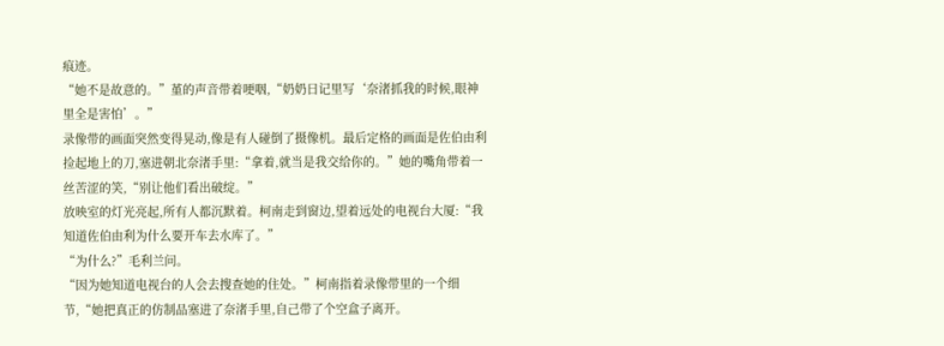痕迹。
“她不是故意的。”堇的声音带着哽咽,“奶奶日记里写‘奈渚抓我的时候,眼神里全是害怕’。”
录像带的画面突然变得晃动,像是有人碰倒了摄像机。最后定格的画面是佐伯由利捡起地上的刀,塞进朝北奈渚手里:“拿着,就当是我交给你的。”她的嘴角带着一丝苦涩的笑,“别让他们看出破绽。”
放映室的灯光亮起,所有人都沉默着。柯南走到窗边,望着远处的电视台大厦:“我知道佐伯由利为什么要开车去水库了。”
“为什么?”毛利兰问。
“因为她知道电视台的人会去搜查她的住处。”柯南指着录像带里的一个细节,“她把真正的仿制品塞进了奈渚手里,自己带了个空盒子离开。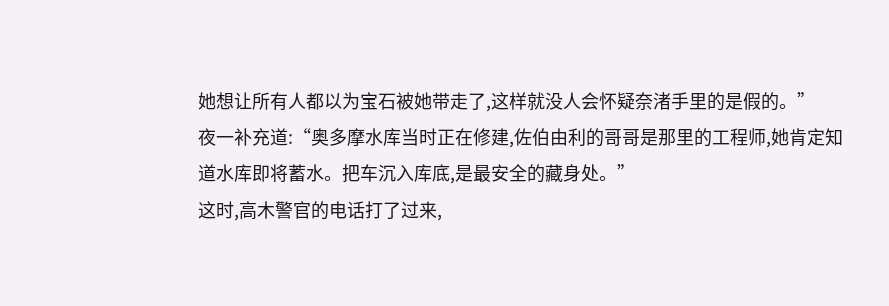她想让所有人都以为宝石被她带走了,这样就没人会怀疑奈渚手里的是假的。”
夜一补充道:“奥多摩水库当时正在修建,佐伯由利的哥哥是那里的工程师,她肯定知道水库即将蓄水。把车沉入库底,是最安全的藏身处。”
这时,高木警官的电话打了过来,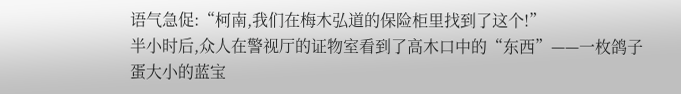语气急促:“柯南,我们在梅木弘道的保险柜里找到了这个!”
半小时后,众人在警视厅的证物室看到了高木口中的“东西”——一枚鸽子蛋大小的蓝宝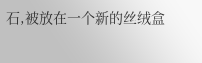石,被放在一个新的丝绒盒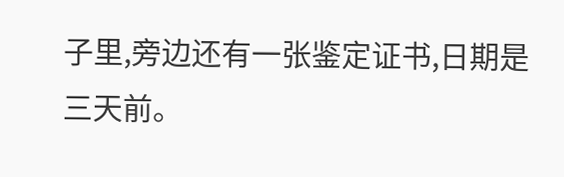子里,旁边还有一张鉴定证书,日期是三天前。